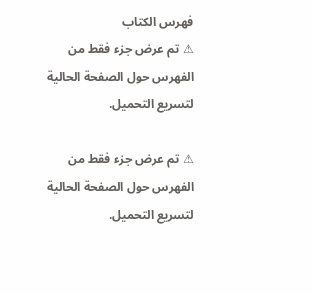فهرس الكتاب
⚠ تم عرض جزء فقط من الفهرس حول الصفحة الحالية لتسريع التحميل.

⚠ تم عرض جزء فقط من الفهرس حول الصفحة الحالية لتسريع التحميل.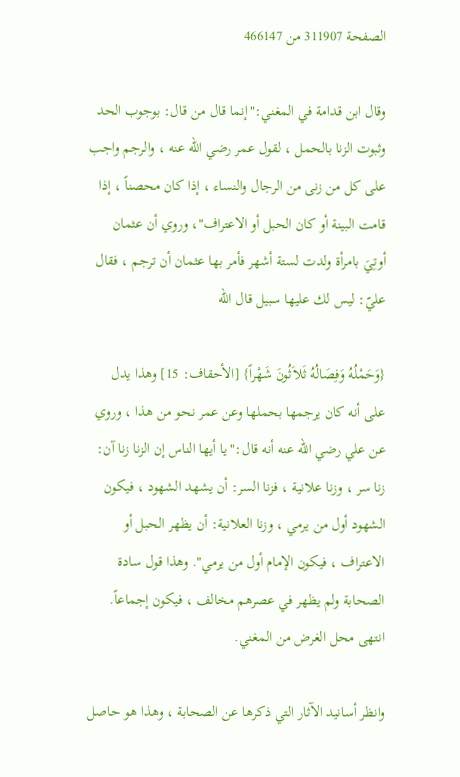الصفحة 311907 من 466147

وقال ابن قدامة في المغني:"إنما قال من قال: بوجوب الحد وثبوت الزنا بالحمل ، لقول عمر رضي الله عنه ، والرجم واجب على كل من زنى من الرجال والنساء ، إذا كان محصناً ، إذا قامت البينة أو كان الحبل أو الاعتراف"، وروي أن عثمان أوتِيَ بامرأة ولدت لستة أشهر فأمر بها عثمان أن ترجم ، فقال عليّ: ليس لك عليها سبيل قال الله

{وَحَمْلُهُ وَفِصَالُهُ ثَلاَثُونَ شَهْراً} [الأحقاف: 15] وهذا يدل على أنه كان يرجمها بحملها وعن عمر نحو من هذا ، وروي عن علي رضي الله عنه أنه قال:"يا أيها الناس إن الزنا زنا آن: زنا سر ، وزنا علانية ، فزنا السر: أن يشهد الشهود ، فيكون الشهود أول من يرمي ، وزنا العلانية: أن يظهر الحبل أو الاعتراف ، فيكون الإمام أول من يرمي". وهذا قول سادة الصحابة ولم يظهر في عصرهم مخالف ، فيكون إجماعاً. انتهى محل الغرض من المغني.

وانظر أسانيد الآثار التي ذكرها عن الصحابة ، وهذا هو حاصل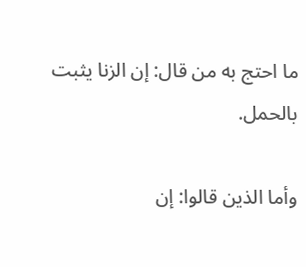ما احتج به من قال: إن الزنا يثبت بالحمل.

وأما الذين قالوا: إن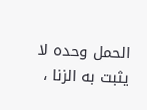الحمل وحده لا يثبت به الزنا ،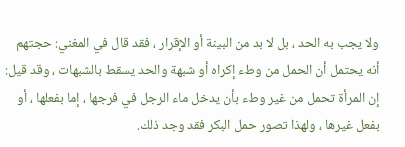ولا يجب به الحد ، بل لا بد من البينة أو الإقرار ، فقد قال في المغني: حجتهم أنه يحتمل أن الحمل من وطء إكراه أو شبهة والحد يسقط بالشبهات ، وقد قيل: إن المرأة تحمل من غير وطء بأن يدخل ماء الرجل في فرجها ، إما بفعلها ، أو بفعل غيرها ، ولهذا تصور حمل البكر فقد وجد ذلك.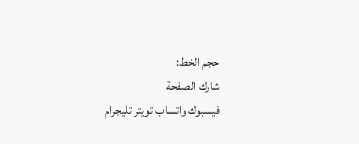حجم الخط:
شارك الصفحة
فيسبوك واتساب تويتر تليجرام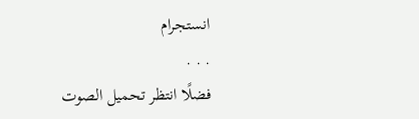انستجرام
. . .
فضلًا انتظر تحميل الصوت